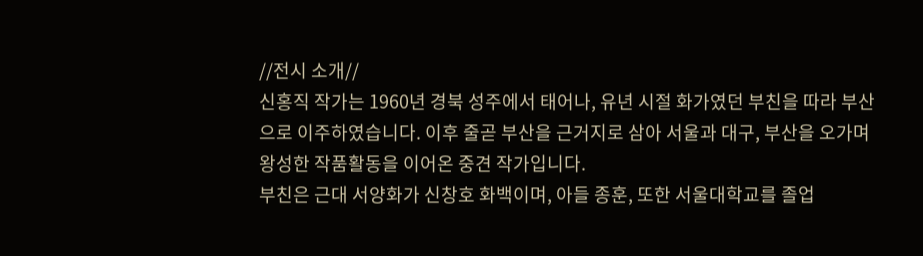//전시 소개//
신홍직 작가는 1960년 경북 성주에서 태어나, 유년 시절 화가였던 부친을 따라 부산으로 이주하였습니다. 이후 줄곧 부산을 근거지로 삼아 서울과 대구, 부산을 오가며 왕성한 작품활동을 이어온 중견 작가입니다.
부친은 근대 서양화가 신창호 화백이며, 아들 종훈, 또한 서울대학교를 졸업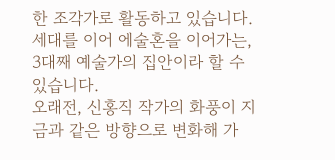한 조각가로 활동하고 있습니다. 세대를 이어 에술혼을 이어가는, 3대째 예술가의 집안이라 할 수 있습니다.
오래전, 신홍직 작가의 화풍이 지금과 같은 방향으로 변화해 가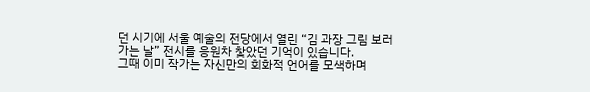던 시기에 서울 예술의 전당에서 열린 “김 과장 그림 보러 가는 날” 전시를 응원차 찿았던 기억이 있습니다.
그때 이미 작가는 자신만의 회화적 언어를 모색하며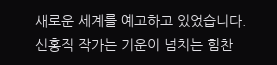새로운 세계를 예고하고 있었습니다.
신홍직 작가는 기운이 넘치는 힘찬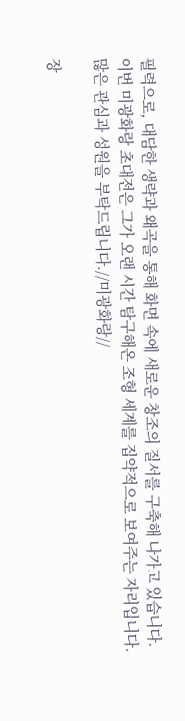필력으로, 대담한 생략과 왜곡을 통해 화면 속에 새로운 창조의 질서를 구축해 나가고 있습니다.
이번 미광화랑 초대전은 그가 오랜 시간 탐구해온 조형 세계를 집약적으로 보여주는 자리입니다.
많은 관심과 성원을 부탁드립니다.//미광화랑//

장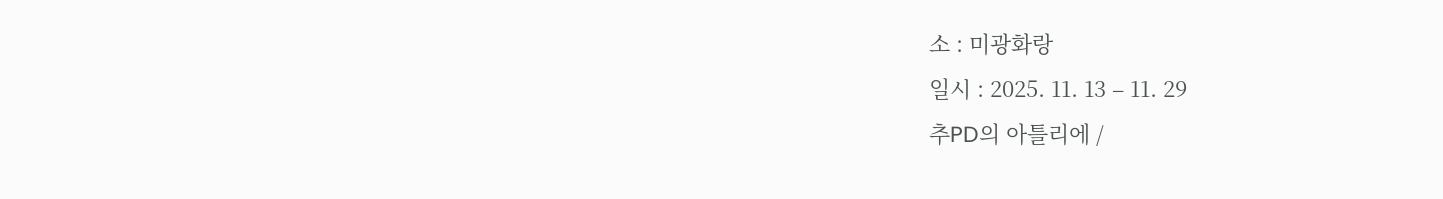소 : 미광화랑
일시 : 2025. 11. 13 – 11. 29
추PD의 아틀리에 /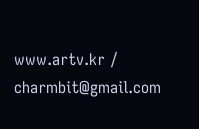www.artv.kr / charmbit@gmail.com